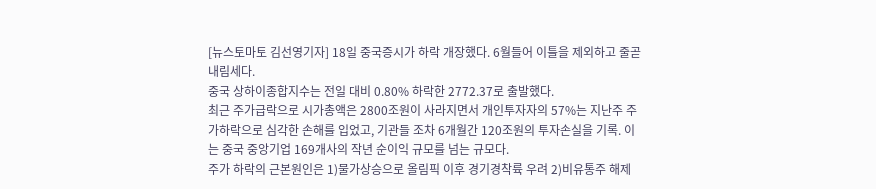[뉴스토마토 김선영기자] 18일 중국증시가 하락 개장했다. 6월들어 이틀을 제외하고 줄곧 내림세다.
중국 상하이종합지수는 전일 대비 0.80% 하락한 2772.37로 출발했다.
최근 주가급락으로 시가총액은 2800조원이 사라지면서 개인투자자의 57%는 지난주 주가하락으로 심각한 손해를 입었고, 기관들 조차 6개월간 120조원의 투자손실을 기록. 이는 중국 중앙기업 169개사의 작년 순이익 규모를 넘는 규모다.
주가 하락의 근본원인은 1)물가상승으로 올림픽 이후 경기경착륙 우려 2)비유통주 해제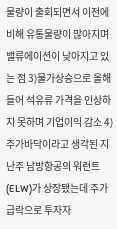물량이 출회되면서 이전에 비해 유통물량이 많아지며 밸류에이션이 낮아지고 있는 점 3)물가상승으로 올해들어 석유류 가격을 인상하지 못하며 기업이익 감소 4)주가바닥이라고 생각된 지난주 남방항공의 워런트(ELW)가 상장됐는데 주가급락으로 투자자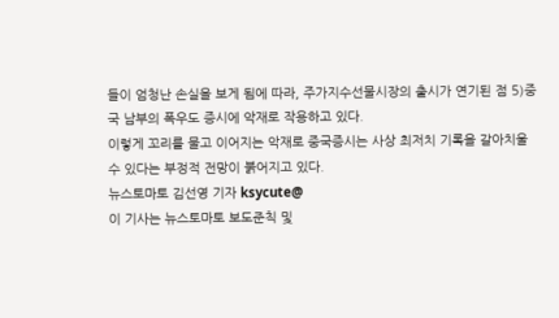들이 엄청난 손실을 보게 됨에 따라, 주가지수선물시장의 출시가 연기된 점 5)중국 남부의 폭우도 증시에 악재로 작용하고 있다.
이렇게 꼬리를 물고 이어지는 악재로 중국증시는 사상 최저치 기록을 갈아치울 수 있다는 부정적 전망이 붉어지고 있다.
뉴스토마토 김선영 기자 ksycute@
이 기사는 뉴스토마토 보도준칙 및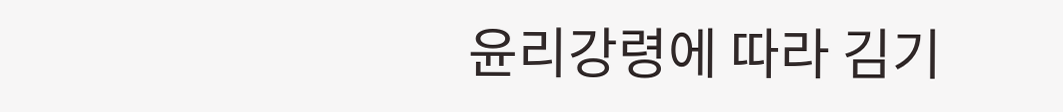윤리강령에 따라 김기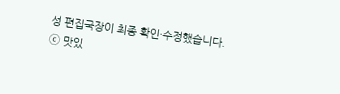성 편집국장이 최종 확인·수정했습니다.
ⓒ 맛있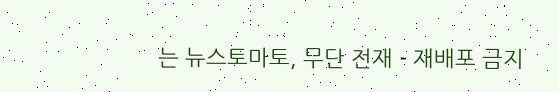는 뉴스토마토, 무단 전재 - 재배포 금지